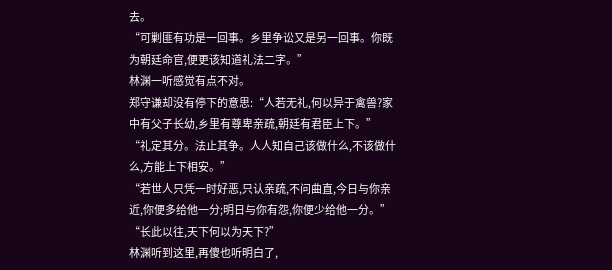去。
“可剿匪有功是一回事。乡里争讼又是另一回事。你既为朝廷命官,便更该知道礼法二字。”
林渊一听感觉有点不对。
郑守谦却没有停下的意思:“人若无礼,何以异于禽兽?家中有父子长幼,乡里有尊卑亲疏,朝廷有君臣上下。”
“礼定其分。法止其争。人人知自己该做什么,不该做什么,方能上下相安。”
“若世人只凭一时好恶,只认亲疏,不问曲直,今日与你亲近,你便多给他一分;明日与你有怨,你便少给他一分。”
“长此以往,天下何以为天下?”
林渊听到这里,再傻也听明白了,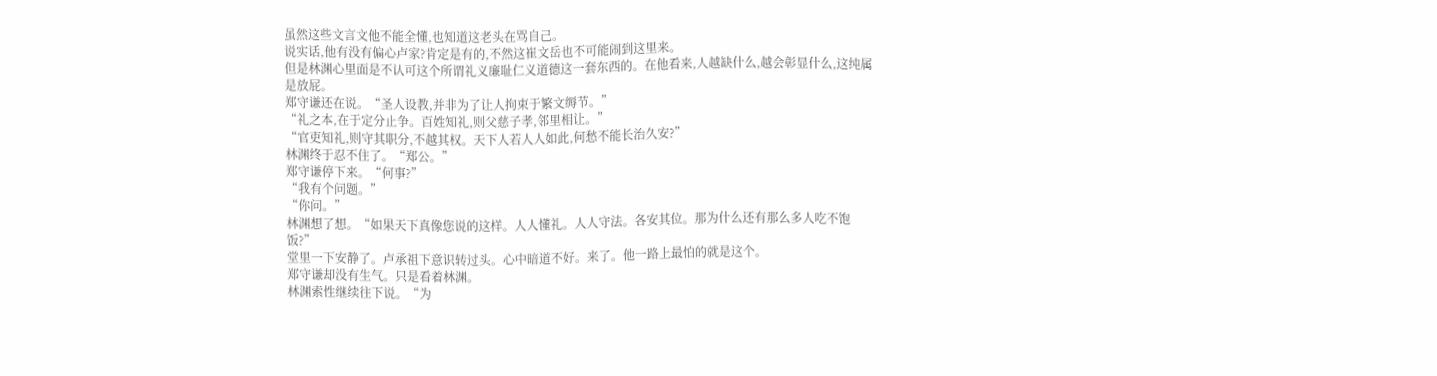虽然这些文言文他不能全懂,也知道这老头在骂自己。
说实话,他有没有偏心卢家?肯定是有的,不然这崔文岳也不可能闹到这里来。
但是林渊心里面是不认可这个所谓礼义廉耻仁义道德这一套东西的。在他看来,人越缺什么,越会彰显什么,这纯属是放屁。
郑守谦还在说。“圣人设教,并非为了让人拘束于繁文缛节。”
“礼之本,在于定分止争。百姓知礼,则父慈子孝,邻里相让。”
“官吏知礼,则守其职分,不越其权。天下人若人人如此,何愁不能长治久安?”
林渊终于忍不住了。“郑公。”
郑守谦停下来。“何事?”
“我有个问题。”
“你问。”
林渊想了想。“如果天下真像您说的这样。人人懂礼。人人守法。各安其位。那为什么还有那么多人吃不饱饭?”
堂里一下安静了。卢承祖下意识转过头。心中暗道不好。来了。他一路上最怕的就是这个。
郑守谦却没有生气。只是看着林渊。
林渊索性继续往下说。“为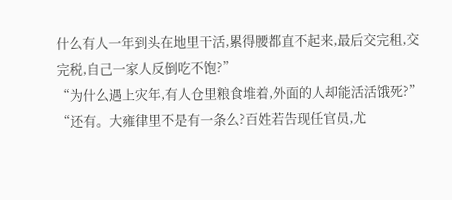什么有人一年到头在地里干活,累得腰都直不起来,最后交完租,交完税,自己一家人反倒吃不饱?”
“为什么遇上灾年,有人仓里粮食堆着,外面的人却能活活饿死?”
“还有。大雍律里不是有一条么?百姓若告现任官员,尤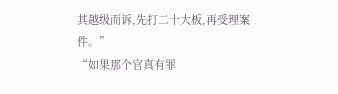其越级而诉,先打二十大板,再受理案件。”
“如果那个官真有罪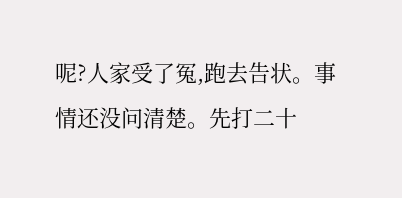呢?人家受了冤,跑去告状。事情还没问清楚。先打二十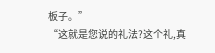板子。”
“这就是您说的礼法?这个礼,真